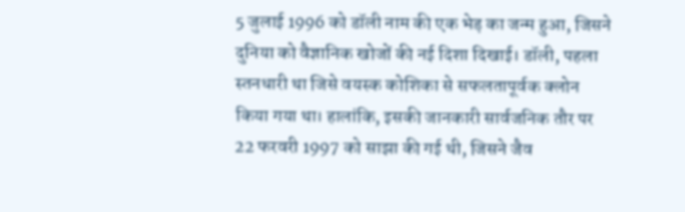5 जुलाई 1996 को डॉली नाम की एक भेड़ का जन्म हुआ, जिसने दुनिया को वैज्ञानिक खोजों की नई दिशा दिखाई। डॉली, पहला स्तनधारी था जिसे वयस्क कोशिका से सफलतापूर्वक क्लोन किया गया था। हालांकि, इसकी जानकारी सार्वजनिक तौर पर 22 फरवरी 1997 को साझा की गई थी, जिसने जैव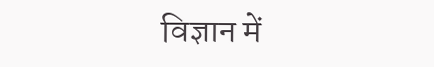विज्ञान में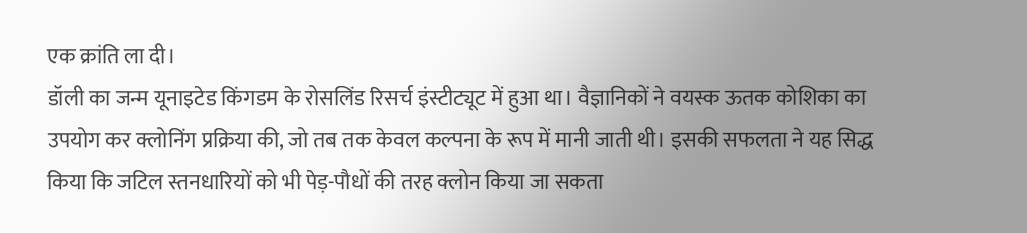एक क्रांति ला दी।
डॉली का जन्म यूनाइटेड किंगडम के रोसलिंड रिसर्च इंस्टीट्यूट में हुआ था। वैज्ञानिकों ने वयस्क ऊतक कोशिका का उपयोग कर क्लोनिंग प्रक्रिया की, जो तब तक केवल कल्पना के रूप में मानी जाती थी। इसकी सफलता ने यह सिद्ध किया कि जटिल स्तनधारियों को भी पेड़-पौधों की तरह क्लोन किया जा सकता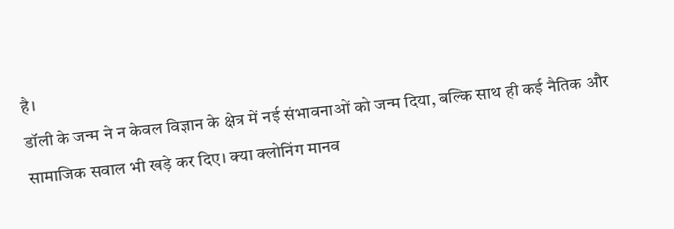है।
डॉली के जन्म ने न केवल विज्ञान के क्षेत्र में नई संभावनाओं को जन्म दिया, बल्कि साथ ही कई नैतिक और सामाजिक सवाल भी खड़े कर दिए। क्या क्लोनिंग मानव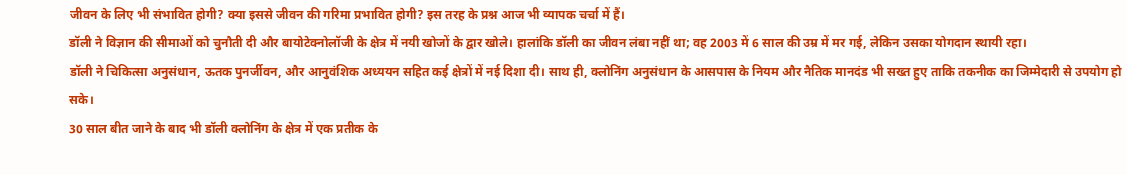जीवन के लिए भी संभावित होगी? क्या इससे जीवन की गरिमा प्रभावित होगी? इस तरह के प्रश्न आज भी व्यापक चर्चा में हैं।
डॉली ने विज्ञान की सीमाओं को चुनौती दी और बायोटेक्नोलॉजी के क्षेत्र में नयी खोजों के द्वार खोले। हालांकि डॉली का जीवन लंबा नहीं था; वह 2003 में 6 साल की उम्र में मर गई, लेकिन उसका योगदान स्थायी रहा।
डॉली ने चिकित्सा अनुसंधान, ऊतक पुनर्जीवन, और आनुवंशिक अध्ययन सहित कई क्षेत्रों में नई दिशा दी। साथ ही, क्लोनिंग अनुसंधान के आसपास के नियम और नैतिक मानदंड भी सख्त हुए ताकि तकनीक का जिम्मेदारी से उपयोग हो सके।
30 साल बीत जाने के बाद भी डॉली क्लोनिंग के क्षेत्र में एक प्रतीक के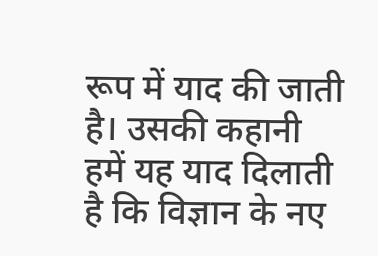रूप में याद की जाती है। उसकी कहानी हमें यह याद दिलाती है कि विज्ञान के नए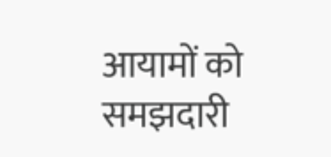आयामों को समझदारी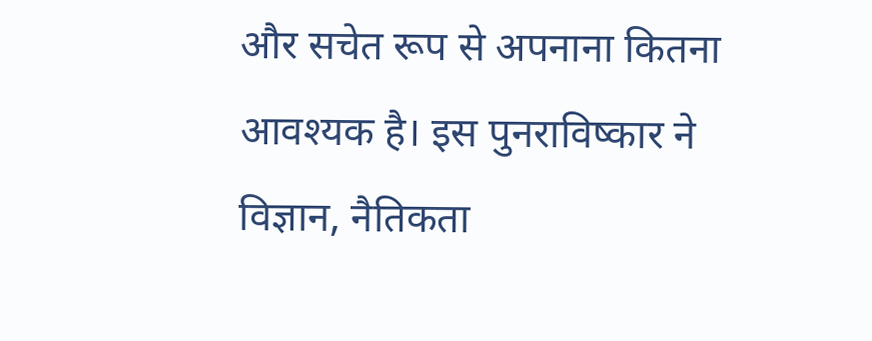और सचेत रूप से अपनाना कितना आवश्यक है। इस पुनराविष्कार ने विज्ञान, नैतिकता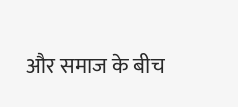और समाज के बीच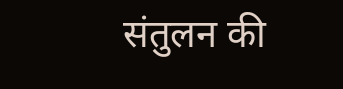संतुलन की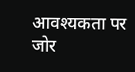आवश्यकता पर जोर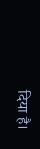दिया है।